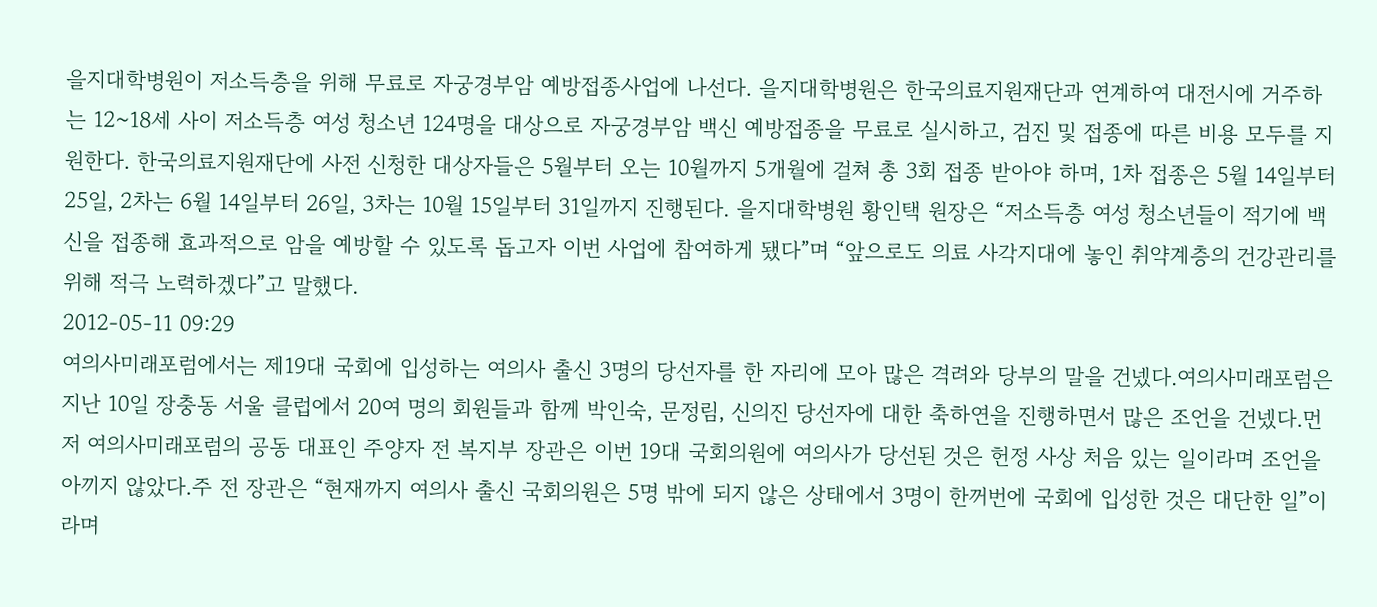을지대학병원이 저소득층을 위해 무료로 자궁경부암 예방접종사업에 나선다. 을지대학병원은 한국의료지원재단과 연계하여 대전시에 거주하는 12~18세 사이 저소득층 여성 청소년 124명을 대상으로 자궁경부암 백신 예방접종을 무료로 실시하고, 검진 및 접종에 따른 비용 모두를 지원한다. 한국의료지원재단에 사전 신청한 대상자들은 5월부터 오는 10월까지 5개월에 걸쳐 총 3회 접종 받아야 하며, 1차 접종은 5월 14일부터 25일, 2차는 6월 14일부터 26일, 3차는 10월 15일부터 31일까지 진행된다. 을지대학병원 황인택 원장은 “저소득층 여성 청소년들이 적기에 백신을 접종해 효과적으로 암을 예방할 수 있도록 돕고자 이번 사업에 참여하게 됐다”며 “앞으로도 의료 사각지대에 놓인 취약계층의 건강관리를 위해 적극 노력하겠다”고 말했다.
2012-05-11 09:29
여의사미래포럼에서는 제19대 국회에 입성하는 여의사 출신 3명의 당선자를 한 자리에 모아 많은 격려와 당부의 말을 건넸다.여의사미래포럼은 지난 10일 장충동 서울 클럽에서 20여 명의 회원들과 함께 박인숙, 문정림, 신의진 당선자에 대한 축하연을 진행하면서 많은 조언을 건넸다.먼저 여의사미래포럼의 공동 대표인 주양자 전 복지부 장관은 이번 19대 국회의원에 여의사가 당선된 것은 헌정 사상 처음 있는 일이라며 조언을 아끼지 않았다.주 전 장관은 “현재까지 여의사 출신 국회의원은 5명 밖에 되지 않은 상태에서 3명이 한꺼번에 국회에 입성한 것은 대단한 일”이라며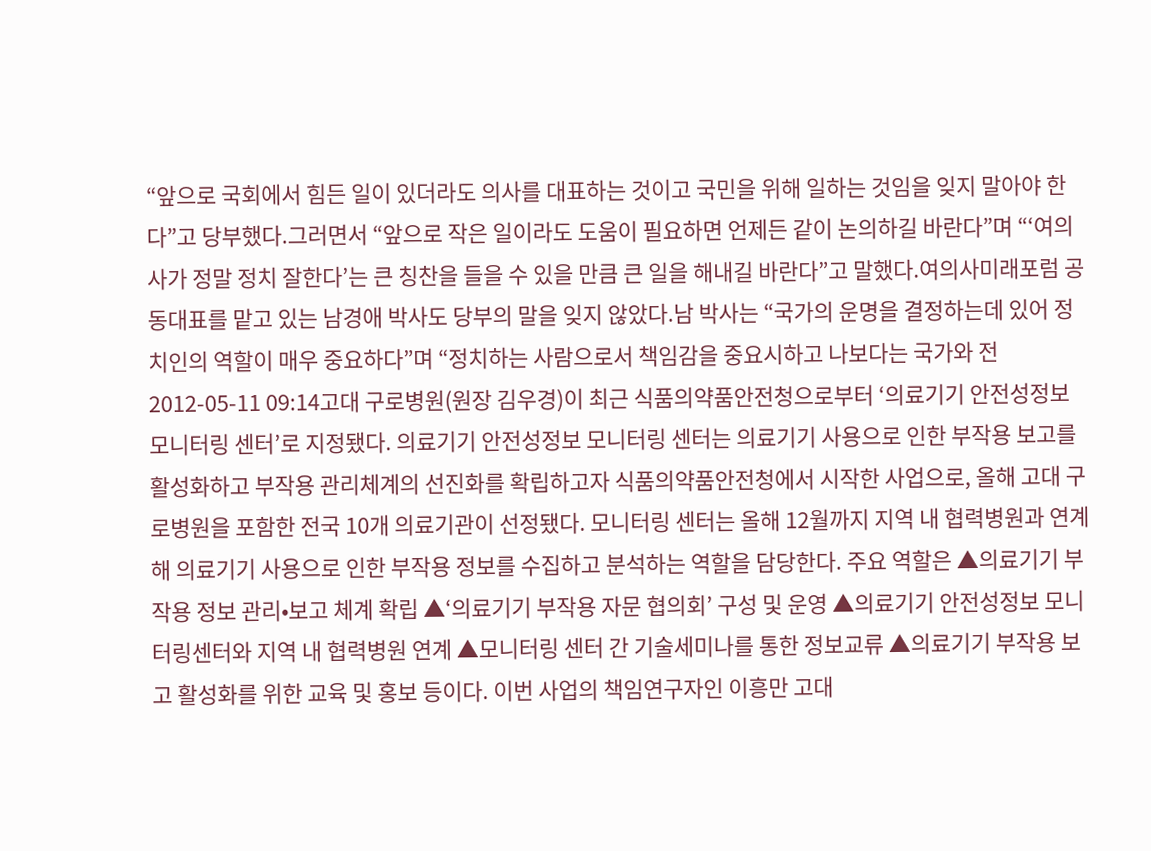“앞으로 국회에서 힘든 일이 있더라도 의사를 대표하는 것이고 국민을 위해 일하는 것임을 잊지 말아야 한다”고 당부했다.그러면서 “앞으로 작은 일이라도 도움이 필요하면 언제든 같이 논의하길 바란다”며 “‘여의사가 정말 정치 잘한다’는 큰 칭찬을 들을 수 있을 만큼 큰 일을 해내길 바란다”고 말했다.여의사미래포럼 공동대표를 맡고 있는 남경애 박사도 당부의 말을 잊지 않았다.남 박사는 “국가의 운명을 결정하는데 있어 정치인의 역할이 매우 중요하다”며 “정치하는 사람으로서 책임감을 중요시하고 나보다는 국가와 전
2012-05-11 09:14고대 구로병원(원장 김우경)이 최근 식품의약품안전청으로부터 ‘의료기기 안전성정보 모니터링 센터’로 지정됐다. 의료기기 안전성정보 모니터링 센터는 의료기기 사용으로 인한 부작용 보고를 활성화하고 부작용 관리체계의 선진화를 확립하고자 식품의약품안전청에서 시작한 사업으로, 올해 고대 구로병원을 포함한 전국 10개 의료기관이 선정됐다. 모니터링 센터는 올해 12월까지 지역 내 협력병원과 연계해 의료기기 사용으로 인한 부작용 정보를 수집하고 분석하는 역할을 담당한다. 주요 역할은 ▲의료기기 부작용 정보 관리•보고 체계 확립 ▲‘의료기기 부작용 자문 협의회’ 구성 및 운영 ▲의료기기 안전성정보 모니터링센터와 지역 내 협력병원 연계 ▲모니터링 센터 간 기술세미나를 통한 정보교류 ▲의료기기 부작용 보고 활성화를 위한 교육 및 홍보 등이다. 이번 사업의 책임연구자인 이흥만 고대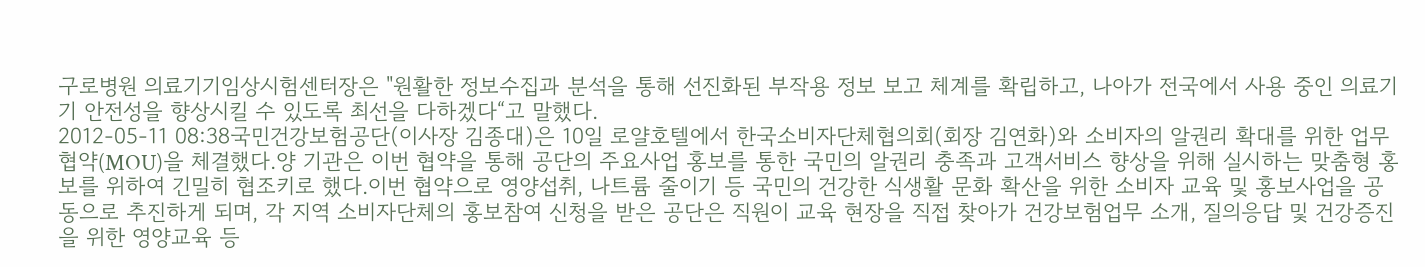구로병원 의료기기임상시험센터장은 "원활한 정보수집과 분석을 통해 선진화된 부작용 정보 보고 체계를 확립하고, 나아가 전국에서 사용 중인 의료기기 안전성을 향상시킬 수 있도록 최선을 다하겠다“고 말했다.
2012-05-11 08:38국민건강보험공단(이사장 김종대)은 10일 로얄호텔에서 한국소비자단체협의회(회장 김연화)와 소비자의 알권리 확대를 위한 업무협약(MOU)을 체결했다.양 기관은 이번 협약을 통해 공단의 주요사업 홍보를 통한 국민의 알권리 충족과 고객서비스 향상을 위해 실시하는 맞춤형 홍보를 위하여 긴밀히 협조키로 했다.이번 협약으로 영양섭취, 나트륨 줄이기 등 국민의 건강한 식생활 문화 확산을 위한 소비자 교육 및 홍보사업을 공동으로 추진하게 되며, 각 지역 소비자단체의 홍보참여 신청을 받은 공단은 직원이 교육 현장을 직접 찾아가 건강보험업무 소개, 질의응답 및 건강증진을 위한 영양교육 등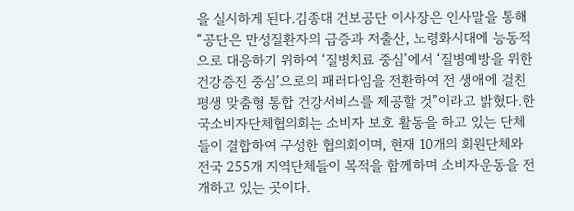을 실시하게 된다.김종대 건보공단 이사장은 인사말을 통해 “공단은 만성질환자의 급증과 저출산, 노령화시대에 능동적으로 대응하기 위하여 ‘질병치료 중심’에서 ‘질병예방을 위한 건강증진 중심’으로의 패러다임을 전환하여 전 생애에 걸친 평생 맞춤형 통합 건강서비스를 제공할 것”이라고 밝혔다.한국소비자단체협의회는 소비자 보호 활동을 하고 있는 단체들이 결합하여 구성한 협의회이며, 현재 10개의 회원단체와 전국 255개 지역단체들이 목적을 함께하며 소비자운동을 전개하고 있는 곳이다.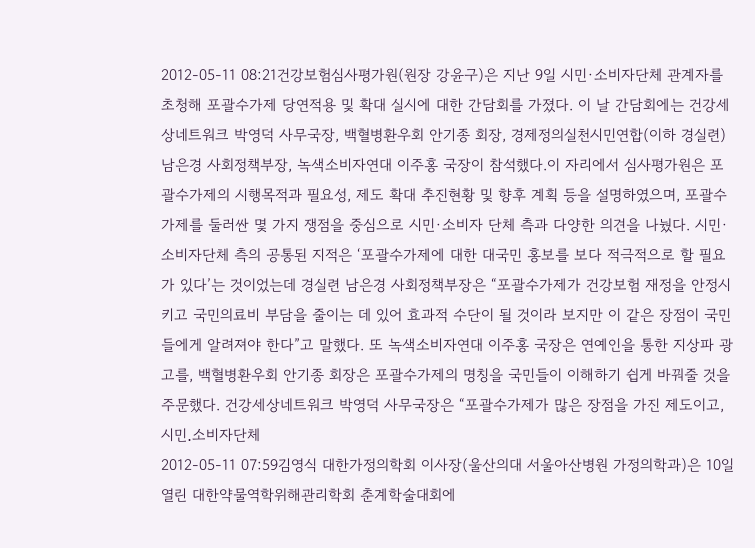2012-05-11 08:21건강보험심사평가원(원장 강윤구)은 지난 9일 시민·소비자단체 관계자를 초청해 포괄수가제 당연적용 및 확대 실시에 대한 간담회를 가졌다. 이 날 간담회에는 건강세상네트워크 박영덕 사무국장, 백혈병환우회 안기종 회장, 경제정의실천시민연합(이하 경실련) 남은경 사회정책부장, 녹색소비자연대 이주홍 국장이 참석했다.이 자리에서 심사평가원은 포괄수가제의 시행목적과 필요성, 제도 확대 추진현황 및 향후 계획 등을 설명하였으며, 포괄수가제를 둘러싼 몇 가지 쟁점을 중심으로 시민·소비자 단체 측과 다양한 의견을 나눴다. 시민·소비자단체 측의 공통된 지적은 ‘포괄수가제에 대한 대국민 홍보를 보다 적극적으로 할 필요가 있다’는 것이었는데 경실련 남은경 사회정책부장은 “포괄수가제가 건강보험 재정을 안정시키고 국민의료비 부담을 줄이는 데 있어 효과적 수단이 될 것이라 보지만 이 같은 장점이 국민들에게 알려져야 한다”고 말했다. 또 녹색소비자연대 이주홍 국장은 연예인을 통한 지상파 광고를, 백혈병환우회 안기종 회장은 포괄수가제의 명칭을 국민들이 이해하기 쉽게 바꿔줄 것을 주문했다. 건강세상네트워크 박영덕 사무국장은 “포괄수가제가 많은 장점을 가진 제도이고, 시민․소비자단체
2012-05-11 07:59김영식 대한가정의학회 이사장(울산의대 서울아산병원 가정의학과)은 10일 열린 대한약물역학위해관리학회 춘계학술대회에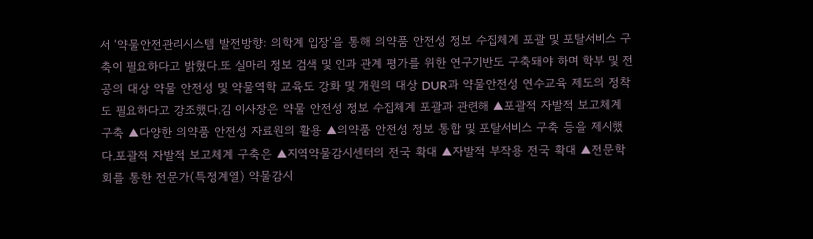서 ‘약물안전관리시스템 발전방향: 의학계 입장’을 통해 의약품 안전성 정보 수집체계 포괄 및 포탈서비스 구축이 필요하다고 밝혔다.또 실마리 정보 검색 및 인과 관계 평가를 위한 연구기반도 구축돼야 하며 학부 및 전공의 대상 약물 안전성 및 약물역학 교육도 강화 및 개원의 대상 DUR과 약물안전성 연수교육 제도의 정착도 필요하다고 강조했다.김 이사장은 약물 안전성 정보 수집체계 포괄과 관련해 ▲포괄적 자발적 보고체계 구축 ▲다양한 의약품 안전성 자료원의 활용 ▲의약품 안전성 정보 통합 및 포탈서비스 구축 등을 제시했다.포괄적 자발적 보고체계 구축은 ▲지역약물감시센터의 전국 확대 ▲자발적 부작용 전국 확대 ▲전문학회를 통한 전문가(특정계열) 약물감시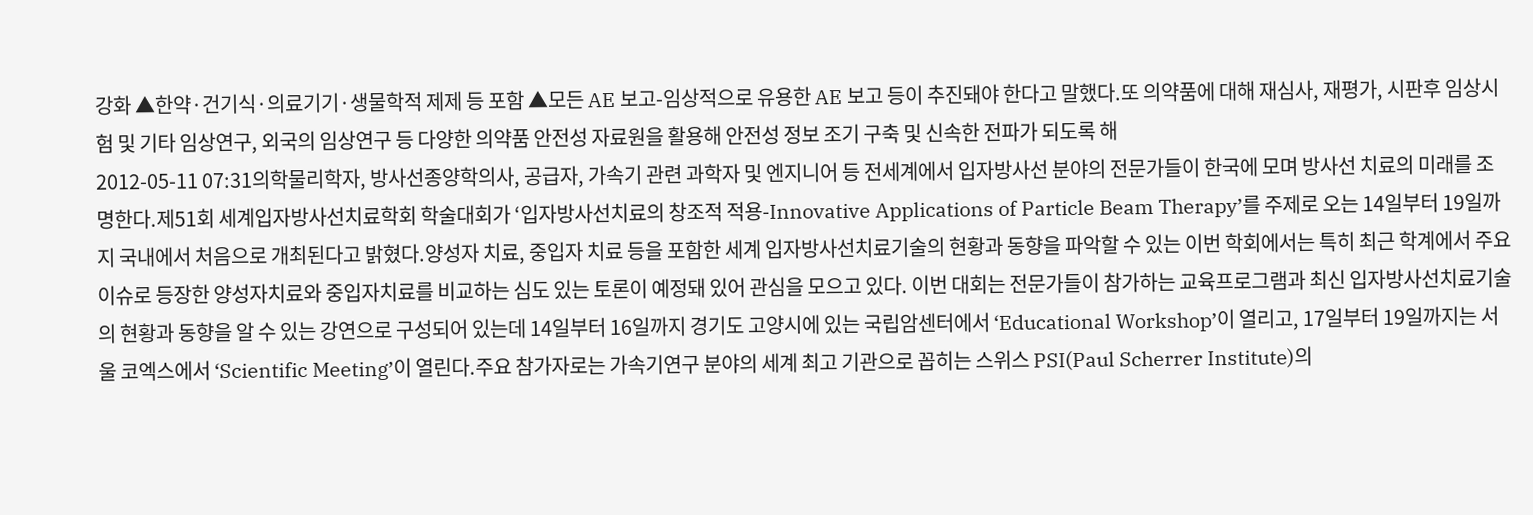강화 ▲한약·건기식·의료기기·생물학적 제제 등 포함 ▲모든 AE 보고-임상적으로 유용한 AE 보고 등이 추진돼야 한다고 말했다.또 의약품에 대해 재심사, 재평가, 시판후 임상시험 및 기타 임상연구, 외국의 임상연구 등 다양한 의약품 안전성 자료원을 활용해 안전성 정보 조기 구축 및 신속한 전파가 되도록 해
2012-05-11 07:31의학물리학자, 방사선종양학의사, 공급자, 가속기 관련 과학자 및 엔지니어 등 전세계에서 입자방사선 분야의 전문가들이 한국에 모며 방사선 치료의 미래를 조명한다.제51회 세계입자방사선치료학회 학술대회가 ‘입자방사선치료의 창조적 적용-Innovative Applications of Particle Beam Therapy’를 주제로 오는 14일부터 19일까지 국내에서 처음으로 개최된다고 밝혔다.양성자 치료, 중입자 치료 등을 포함한 세계 입자방사선치료기술의 현황과 동향을 파악할 수 있는 이번 학회에서는 특히 최근 학계에서 주요 이슈로 등장한 양성자치료와 중입자치료를 비교하는 심도 있는 토론이 예정돼 있어 관심을 모으고 있다. 이번 대회는 전문가들이 참가하는 교육프로그램과 최신 입자방사선치료기술의 현황과 동향을 알 수 있는 강연으로 구성되어 있는데 14일부터 16일까지 경기도 고양시에 있는 국립암센터에서 ‘Educational Workshop’이 열리고, 17일부터 19일까지는 서울 코엑스에서 ‘Scientific Meeting’이 열린다.주요 참가자로는 가속기연구 분야의 세계 최고 기관으로 꼽히는 스위스 PSI(Paul Scherrer Institute)의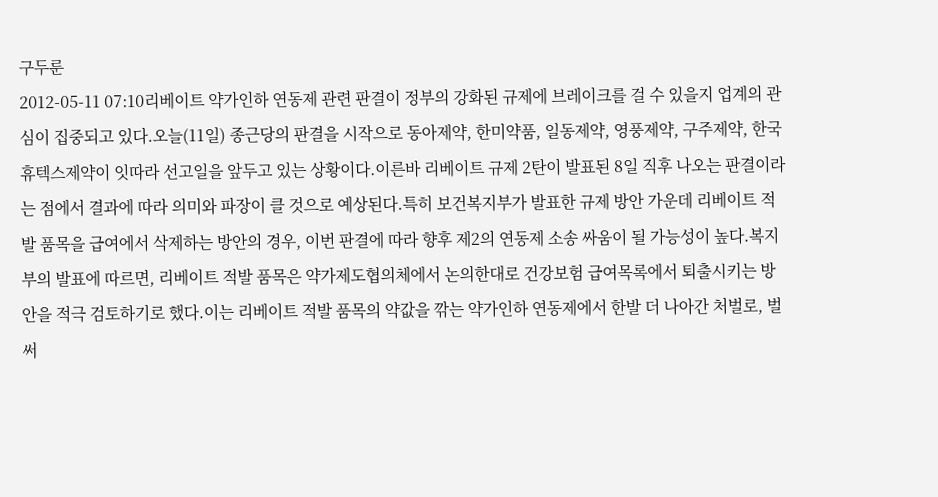구두룬
2012-05-11 07:10리베이트 약가인하 연동제 관련 판결이 정부의 강화된 규제에 브레이크를 걸 수 있을지 업계의 관심이 집중되고 있다.오늘(11일) 종근당의 판결을 시작으로 동아제약, 한미약품, 일동제약, 영풍제약, 구주제약, 한국휴텍스제약이 잇따라 선고일을 앞두고 있는 상황이다.이른바 리베이트 규제 2탄이 발표된 8일 직후 나오는 판결이라는 점에서 결과에 따라 의미와 파장이 클 것으로 예상된다.특히 보건복지부가 발표한 규제 방안 가운데 리베이트 적발 품목을 급여에서 삭제하는 방안의 경우, 이번 판결에 따라 향후 제2의 연동제 소송 싸움이 될 가능성이 높다.복지부의 발표에 따르면, 리베이트 적발 품목은 약가제도협의체에서 논의한대로 건강보험 급여목록에서 퇴출시키는 방안을 적극 검토하기로 했다.이는 리베이트 적발 품목의 약값을 깎는 약가인하 연동제에서 한발 더 나아간 처벌로, 벌써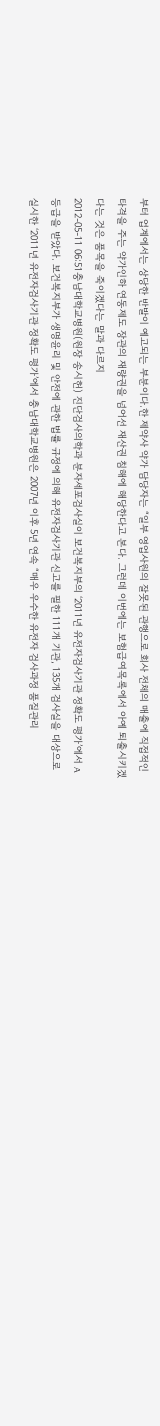부터 업계에서는 상당한 반발이 예고되는 부분이다.한 제약사 약가 담당자는 “일부 영업사원의 잘못된 관행으로 회사 전체의 매출에 직접적인 타격을 주는 약가인하 연동제도 장관의 재량권을 넘어선 재산권 침해에 해당한다고 본다. 그런데 이번에는 보험급여목록에서 아예 퇴출시키겠다는 것은 품목을 죽이겠다는 말과 다르지
2012-05-11 06:51충남대학교병원(원장 송시헌) 진단검사의학과 분자세포검사실이 보건복지부의 ‘2011년 유전자검사기관 정확도 평가’에서 A등급을 받았다. 보건복지부가 생명윤리 및 안전에 관한 법률 규정에 의해 유전자검사기관 신고를 필한 111개 기관, 135개 검사실을 대상으로 실시한 ‘2011년 유전자검사기관 정확도 평가’에서 충남대학교병원은 2007년 이후 5년 연속 “매우 우수한 유전자 검사과정 품질관리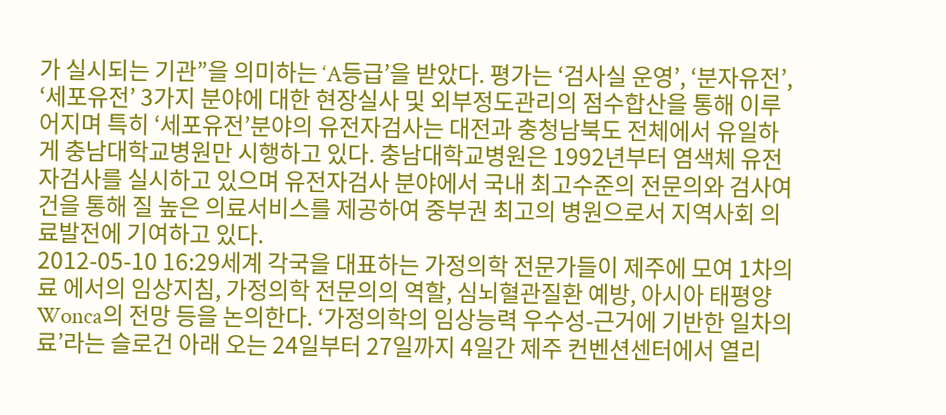가 실시되는 기관”을 의미하는 ‘A등급’을 받았다. 평가는 ‘검사실 운영’, ‘분자유전’, ‘세포유전’ 3가지 분야에 대한 현장실사 및 외부정도관리의 점수합산을 통해 이루어지며 특히 ‘세포유전’분야의 유전자검사는 대전과 충청남북도 전체에서 유일하게 충남대학교병원만 시행하고 있다. 충남대학교병원은 1992년부터 염색체 유전자검사를 실시하고 있으며 유전자검사 분야에서 국내 최고수준의 전문의와 검사여건을 통해 질 높은 의료서비스를 제공하여 중부권 최고의 병원으로서 지역사회 의료발전에 기여하고 있다.
2012-05-10 16:29세계 각국을 대표하는 가정의학 전문가들이 제주에 모여 1차의료 에서의 임상지침, 가정의학 전문의의 역할, 심뇌혈관질환 예방, 아시아 태평양 Wonca의 전망 등을 논의한다. ‘가정의학의 임상능력 우수성-근거에 기반한 일차의료’라는 슬로건 아래 오는 24일부터 27일까지 4일간 제주 컨벤션센터에서 열리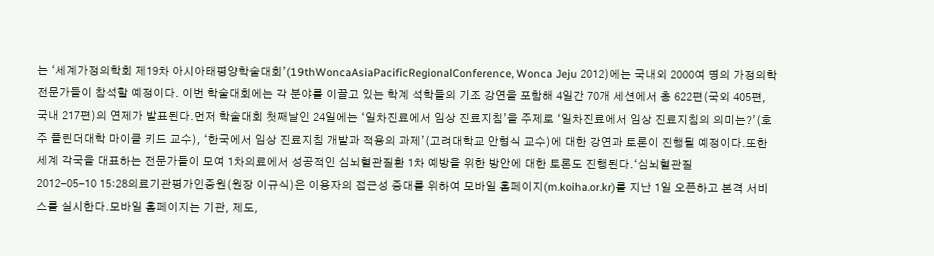는 ‘세계가정의학회 제19차 아시아태평양학술대회’(19thWoncaAsiaPacificRegionalConference, Wonca Jeju 2012)에는 국내외 2000여 명의 가정의학 전문가들이 참석할 예정이다. 이번 학술대회에는 각 분야를 이끌고 있는 학계 석학들의 기조 강연을 포함해 4일간 70개 세션에서 총 622편(국외 405편, 국내 217편)의 연제가 발표된다.먼저 학술대회 첫째날인 24일에는 ‘일차진료에서 임상 진료지침’을 주제로 ‘일차진료에서 임상 진료지침의 의미는?’(호주 플린더대학 마이클 키드 교수), ‘한국에서 임상 진료지침 개발과 적용의 과제’(고려대학교 안형식 교수)에 대한 강연과 토론이 진행될 예정이다.또한 세계 각국을 대표하는 전문가들이 모여 1차의료에서 성공적인 심뇌혈관질환 1차 예방을 위한 방안에 대한 토론도 진행된다.‘심뇌혈관질
2012-05-10 15:28의료기관평가인증원(원장 이규식)은 이용자의 접근성 증대를 위하여 모바일 홈페이지(m.koiha.or.kr)를 지난 1일 오픈하고 본격 서비스를 실시한다.모바일 홈페이지는 기관, 제도,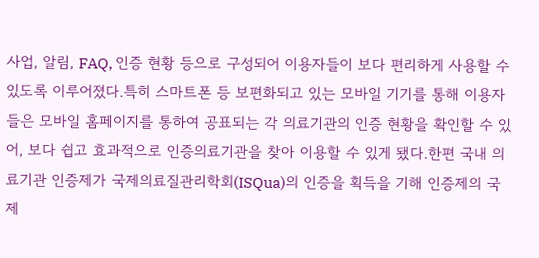사업, 알림, FAQ, 인증 현황 등으로 구성되어 이용자들이 보다 편리하게 사용할 수 있도록 이루어졌다.특히 스마트폰 등 보편화되고 있는 모바일 기기를 통해 이용자들은 모바일 홈페이지를 통하여 공표되는 각 의료기관의 인증 현황을 확인할 수 있어, 보다 쉽고 효과적으로 인증의료기관을 찾아 이용할 수 있게 됐다.한편 국내 의료기관 인증제가 국제의료질관리학회(ISQua)의 인증을 획득을 기해 인증제의 국제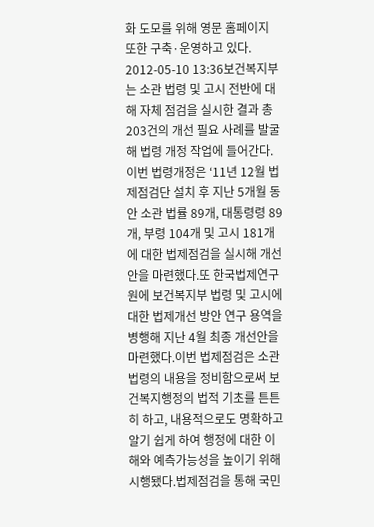화 도모를 위해 영문 홈페이지 또한 구축·운영하고 있다.
2012-05-10 13:36보건복지부는 소관 법령 및 고시 전반에 대해 자체 점검을 실시한 결과 총 203건의 개선 필요 사례를 발굴해 법령 개정 작업에 들어간다.이번 법령개정은 ‘11년 12월 법제점검단 설치 후 지난 5개월 동안 소관 법률 89개, 대통령령 89개, 부령 104개 및 고시 181개에 대한 법제점검을 실시해 개선안을 마련했다.또 한국법제연구원에 보건복지부 법령 및 고시에 대한 법제개선 방안 연구 용역을 병행해 지난 4월 최종 개선안을 마련했다.이번 법제점검은 소관 법령의 내용을 정비함으로써 보건복지행정의 법적 기초를 튼튼히 하고, 내용적으로도 명확하고 알기 쉽게 하여 행정에 대한 이해와 예측가능성을 높이기 위해 시행됐다.법제점검을 통해 국민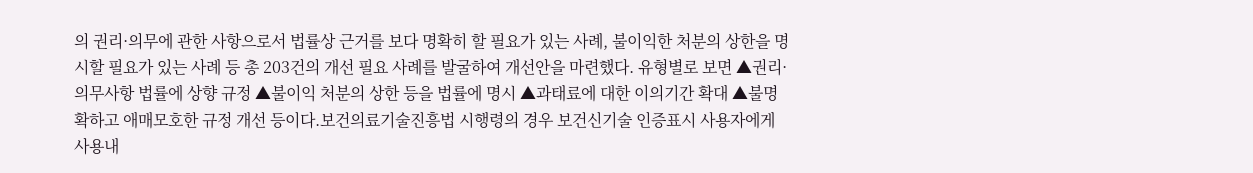의 권리·의무에 관한 사항으로서 법률상 근거를 보다 명확히 할 필요가 있는 사례, 불이익한 처분의 상한을 명시할 필요가 있는 사례 등 총 203건의 개선 필요 사례를 발굴하여 개선안을 마련했다. 유형별로 보면 ▲권리·의무사항 법률에 상향 규정 ▲불이익 처분의 상한 등을 법률에 명시 ▲과태료에 대한 이의기간 확대 ▲불명확하고 애매모호한 규정 개선 등이다.보건의료기술진흥법 시행령의 경우 보건신기술 인증표시 사용자에게 사용내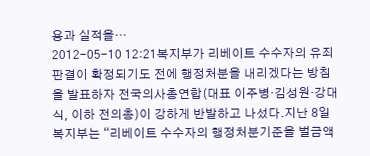용과 실적을…
2012-05-10 12:21복지부가 리베이트 수수자의 유죄판결이 확정되기도 전에 행정처분을 내리겠다는 방침을 발표하자 전국의사총연합(대표 이주병·김성원·강대식, 이하 전의총)이 강하게 반발하고 나섰다.지난 8일 복지부는 “리베이트 수수자의 행정처분기준을 벌금액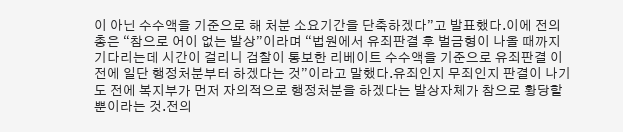이 아닌 수수액을 기준으로 해 처분 소요기간을 단축하겠다”고 발표했다.이에 전의총은 “참으로 어이 없는 발상”이라며 “법원에서 유죄판결 후 벌금형이 나올 때까지 기다리는데 시간이 걸리니 검찰이 통보한 리베이트 수수액을 기준으로 유죄판결 이전에 일단 행정처분부터 하겠다는 것”이라고 말했다.유죄인지 무죄인지 판결이 나기도 전에 복지부가 먼저 자의적으로 행정처분을 하겠다는 발상자체가 참으로 황당할 뿐이라는 것.전의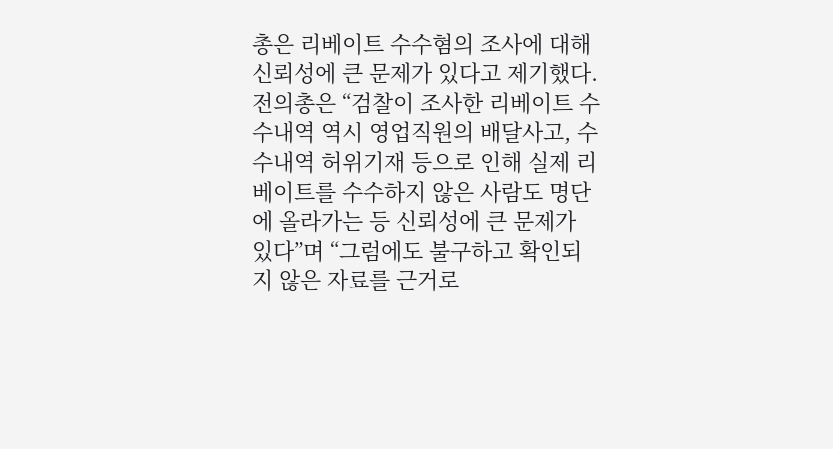총은 리베이트 수수혐의 조사에 대해 신뢰성에 큰 문제가 있다고 제기했다.전의총은 “검찰이 조사한 리베이트 수수내역 역시 영업직원의 배달사고, 수수내역 허위기재 등으로 인해 실제 리베이트를 수수하지 않은 사람도 명단에 올라가는 등 신뢰성에 큰 문제가 있다”며 “그럼에도 불구하고 확인되지 않은 자료를 근거로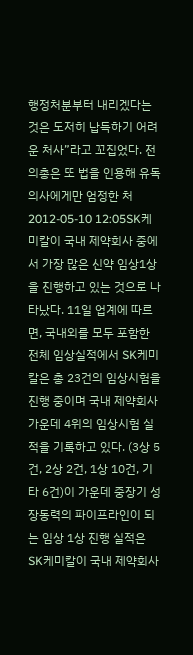행정처분부터 내리겠다는 것은 도저히 납득하기 어려운 처사”라고 꼬집었다. 전의총은 또 법을 인용해 유독 의사에게만 엄정한 처
2012-05-10 12:05SK케미칼이 국내 제약회사 중에서 가장 많은 신약 임상1상을 진행하고 있는 것으로 나타났다. 11일 업계에 따르면, 국내외를 모두 포함한 전체 임상실적에서 SK케미칼은 총 23건의 임상시험을 진행 중이며 국내 제약회사 가운데 4위의 임상시험 실적을 기록하고 있다. (3상 5건, 2상 2건, 1상 10건, 기타 6건)이 가운데 중장기 성장동력의 파이프라인이 되는 임상 1상 진행 실적은 SK케미칼이 국내 제약회사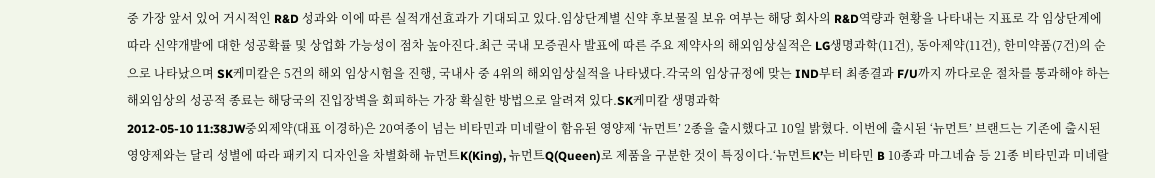중 가장 앞서 있어 거시적인 R&D 성과와 이에 따른 실적개선효과가 기대되고 있다.임상단계별 신약 후보물질 보유 여부는 해당 회사의 R&D역량과 현황을 나타내는 지표로 각 임상단계에 따라 신약개발에 대한 성공확률 및 상업화 가능성이 점차 높아진다.최근 국내 모증권사 발표에 따른 주요 제약사의 해외임상실적은 LG생명과학(11건), 동아제약(11건), 한미약품(7건)의 순으로 나타났으며 SK케미칼은 5건의 해외 임상시험을 진행, 국내사 중 4위의 해외임상실적을 나타냈다.각국의 임상규정에 맞는 IND부터 최종결과 F/U까지 까다로운 절차를 통과해야 하는 해외임상의 성공적 종료는 해당국의 진입장벽을 회피하는 가장 확실한 방법으로 알려져 있다.SK케미칼 생명과학
2012-05-10 11:38JW중외제약(대표 이경하)은 20여종이 넘는 비타민과 미네랄이 함유된 영양제 ‘뉴먼트’ 2종을 출시했다고 10일 밝혔다. 이번에 출시된 ‘뉴먼트’ 브랜드는 기존에 출시된 영양제와는 달리 성별에 따라 패키지 디자인을 차별화해 뉴먼트K(King), 뉴먼트Q(Queen)로 제품을 구분한 것이 특징이다.‘뉴먼트K’는 비타민 B 10종과 마그네슘 등 21종 비타민과 미네랄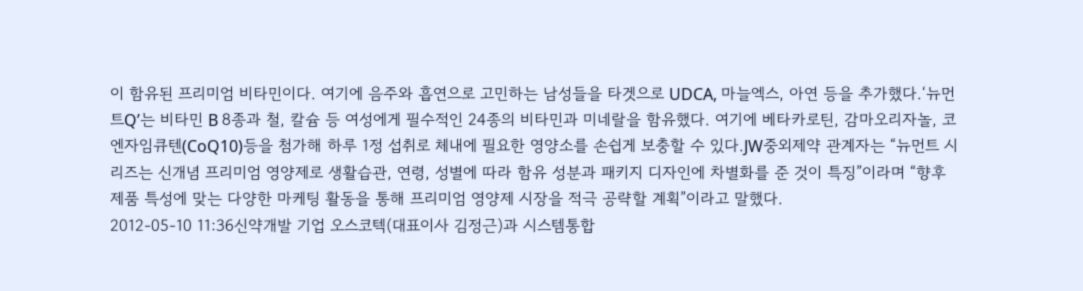이 함유된 프리미엄 비타민이다. 여기에 음주와 흡연으로 고민하는 남성들을 타겟으로 UDCA, 마늘엑스, 아연 등을 추가했다.‘뉴먼트Q’는 비타민 B 8종과 철, 칼슘 등 여성에게 필수적인 24종의 비타민과 미네랄을 함유했다. 여기에 베타카로틴, 감마오리자놀, 코엔자임큐텐(CoQ10)등을 첨가해 하루 1정 섭취로 체내에 필요한 영양소를 손쉽게 보충할 수 있다.JW중외제약 관계자는 “뉴먼트 시리즈는 신개념 프리미엄 영양제로 생활습관, 연령, 성별에 따라 함유 성분과 패키지 디자인에 차별화를 준 것이 특징”이라며 “향후 제품 특성에 맞는 다양한 마케팅 활동을 통해 프리미엄 영양제 시장을 적극 공략할 계획”이라고 말했다.
2012-05-10 11:36신약개발 기업 오스코텍(대표이사 김정근)과 시스템통합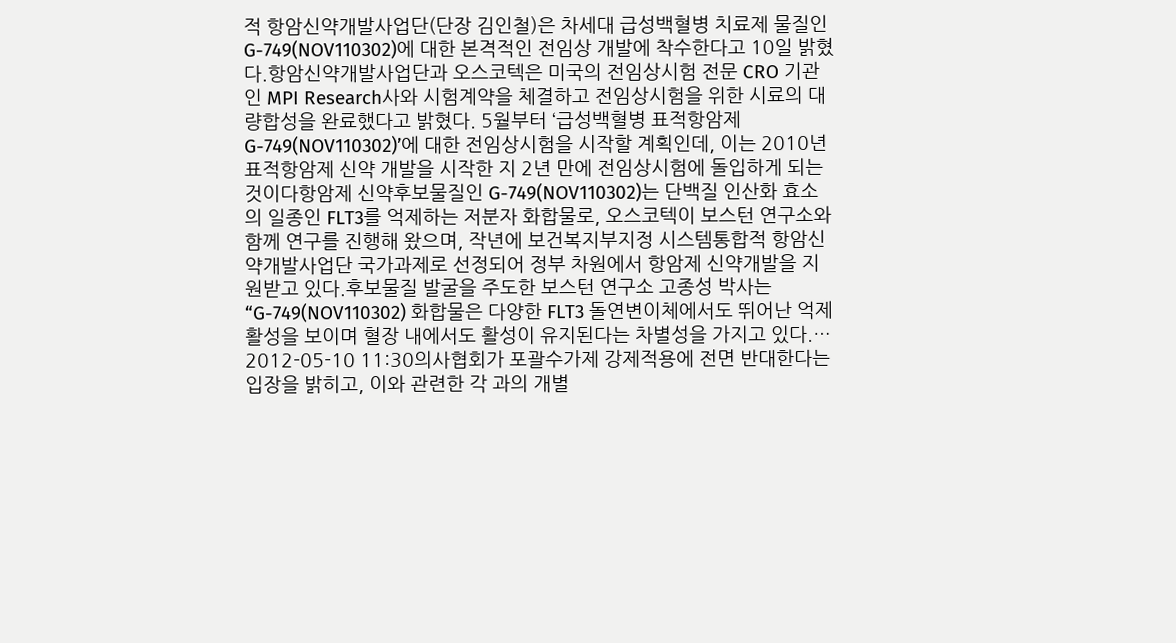적 항암신약개발사업단(단장 김인철)은 차세대 급성백혈병 치료제 물질인 G-749(NOV110302)에 대한 본격적인 전임상 개발에 착수한다고 10일 밝혔다.항암신약개발사업단과 오스코텍은 미국의 전임상시험 전문 CRO 기관인 MPI Research사와 시험계약을 체결하고 전임상시험을 위한 시료의 대량합성을 완료했다고 밝혔다. 5월부터 ‘급성백혈병 표적항암제 G-749(NOV110302)’에 대한 전임상시험을 시작할 계획인데, 이는 2010년 표적항암제 신약 개발을 시작한 지 2년 만에 전임상시험에 돌입하게 되는 것이다항암제 신약후보물질인 G-749(NOV110302)는 단백질 인산화 효소의 일종인 FLT3를 억제하는 저분자 화합물로, 오스코텍이 보스턴 연구소와 함께 연구를 진행해 왔으며, 작년에 보건복지부지정 시스템통합적 항암신약개발사업단 국가과제로 선정되어 정부 차원에서 항암제 신약개발을 지원받고 있다.후보물질 발굴을 주도한 보스턴 연구소 고종성 박사는 “G-749(NOV110302) 화합물은 다양한 FLT3 돌연변이체에서도 뛰어난 억제 활성을 보이며 혈장 내에서도 활성이 유지된다는 차별성을 가지고 있다.…
2012-05-10 11:30의사협회가 포괄수가제 강제적용에 전면 반대한다는 입장을 밝히고, 이와 관련한 각 과의 개별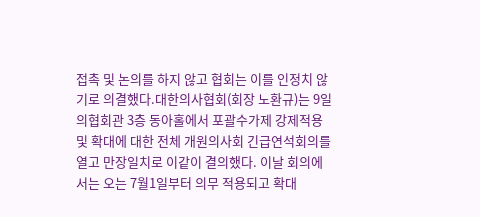접촉 및 논의를 하지 않고 협회는 이를 인정치 않기로 의결했다.대한의사협회(회장 노환규)는 9일 의협회관 3층 동아홀에서 포괄수가제 강제적용 및 확대에 대한 전체 개원의사회 긴급연석회의를 열고 만장일치로 이같이 결의했다. 이날 회의에서는 오는 7월1일부터 의무 적용되고 확대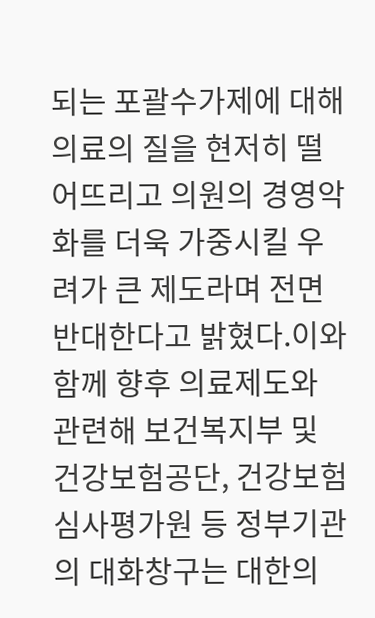되는 포괄수가제에 대해 의료의 질을 현저히 떨어뜨리고 의원의 경영악화를 더욱 가중시킬 우려가 큰 제도라며 전면 반대한다고 밝혔다.이와 함께 향후 의료제도와 관련해 보건복지부 및 건강보험공단, 건강보험심사평가원 등 정부기관의 대화창구는 대한의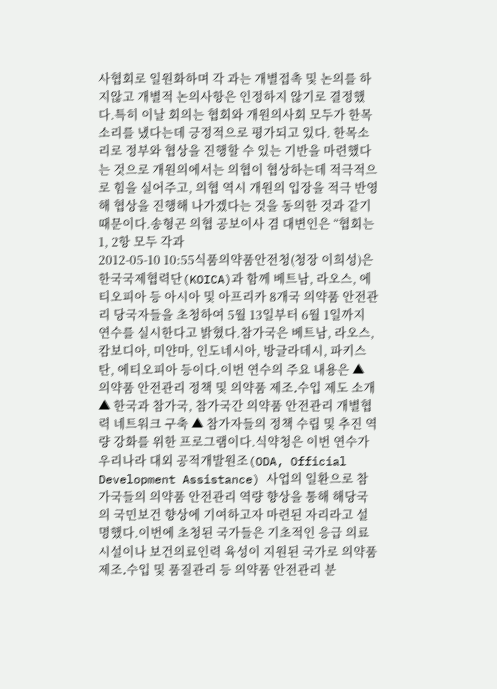사협회로 일원화하며 각 과는 개별접촉 및 논의를 하지않고 개별적 논의사항은 인정하지 않기로 결정했다.특히 이날 회의는 협회와 개원의사회 모두가 한목소리를 냈다는데 긍정적으로 평가되고 있다. 한목소리로 정부와 협상을 진행할 수 있는 기반을 마련했다는 것으로 개원의에서는 의협이 협상하는데 적극적으로 힘을 실어주고, 의협 역시 개원의 입장을 적극 반영해 협상을 진행해 나가겠다는 것을 동의한 것과 같기 때문이다.송형곤 의협 공보이사 겸 대변인은 “협회는 1, 2항 모두 각과
2012-05-10 10:55식품의약품안전청(청장 이희성)은 한국국제협력단(KOICA)과 함께 베트남, 라오스, 에티오피아 등 아시아 및 아프리카 8개국 의약품 안전관리 당국자들을 초청하여 5월 13일부터 6월 1일까지 연수를 실시한다고 밝혔다.참가국은 베트남, 라오스, 캄보디아, 미얀마, 인도네시아, 방글라데시, 파키스탄, 에티오피아 등이다.이번 연수의 주요 내용은 ▲ 의약품 안전관리 정책 및 의약품 제조․수입 제도 소개 ▲ 한국과 참가국, 참가국간 의약품 안전관리 개별협력 네트워크 구축 ▲ 참가자들의 정책 수립 및 추진 역량 강화를 위한 프로그램이다.식약청은 이번 연수가 우리나라 대외 공적개발원조(ODA, Official Development Assistance) 사업의 일환으로 참가국들의 의약품 안전관리 역량 향상을 통해 해당국의 국민보건 향상에 기여하고자 마련된 자리라고 설명했다.이번에 초청된 국가들은 기초적인 응급 의료시설이나 보건의료인력 육성이 지원된 국가로 의약품 제조․수입 및 품질관리 등 의약품 안전관리 분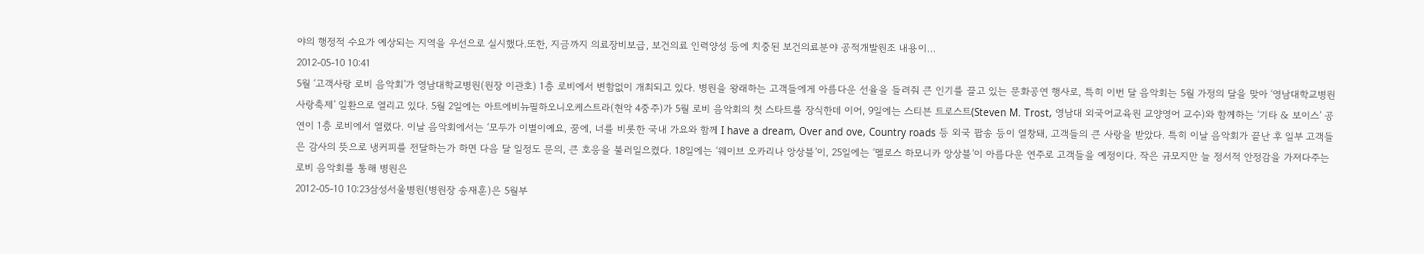야의 행정적 수요가 예상되는 지역을 우선으로 실시했다.또한, 지금까지 의료장비보급, 보건의료 인력양성 등에 치중된 보건의료분야 공적개발원조 내용이…
2012-05-10 10:41
5월 ‘고객사랑 로비 음악회’가 영남대학교병원(원장 이관호) 1층 로비에서 변함없이 개최되고 있다. 병원을 왕래하는 고객들에게 아름다운 선율을 들려줘 큰 인기를 끌고 있는 문화공연 행사로, 특히 이번 달 음악회는 5월 가정의 달을 맞아 ‘영남대학교병원 사랑축제’ 일환으로 열리고 있다. 5월 2일에는 아트에비뉴필하오니오케스트라(현악 4중주)가 5월 로비 음악회의 첫 스타트를 장식한데 이어, 9일에는 스티븐 트로스트(Steven M. Trost, 영남대 외국어교육원 교양영어 교수)와 함께하는 ‘기타 & 보이스’ 공연이 1층 로비에서 열렸다. 이날 음악회에서는 ‘모두가 이별이예요, 꿈에, 너를 비롯한 국내 가요와 함께 I have a dream, Over and ove, Country roads 등 외국 팝송 등이 열창돼, 고객들의 큰 사랑을 받았다. 특히 이날 음악회가 끝난 후 일부 고객들은 감사의 뜻으로 냉커피를 전달하는가 하면 다음 달 일정도 문의, 큰 호응을 불러일으켰다. 18일에는 ‘웨이브 오카리나 앙상블’이, 25일에는 ‘멜로스 하모니카 앙상블’이 아름다운 연주로 고객들을 예정이다. 작은 규모지만 늘 정서적 안정감을 가져다주는 로비 음악회를 통해 병원은
2012-05-10 10:23삼성서울병원(병원장 송재훈)은 5월부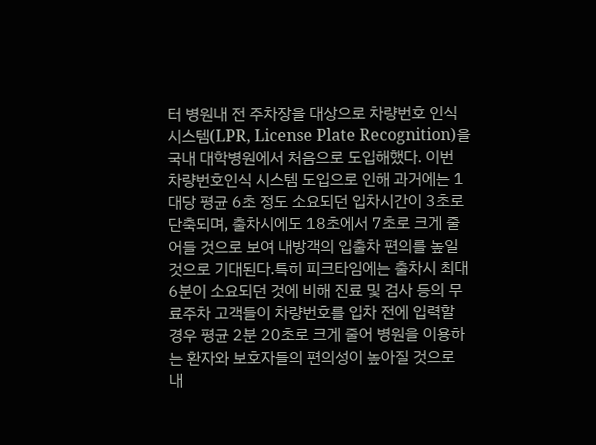터 병원내 전 주차장을 대상으로 차량번호 인식시스템(LPR, License Plate Recognition)을 국내 대학병원에서 처음으로 도입해했다. 이번 차량번호인식 시스템 도입으로 인해 과거에는 1대당 평균 6초 정도 소요되던 입차시간이 3초로 단축되며, 출차시에도 18초에서 7초로 크게 줄어들 것으로 보여 내방객의 입출차 편의를 높일 것으로 기대된다.특히 피크타임에는 출차시 최대 6분이 소요되던 것에 비해 진료 및 검사 등의 무료주차 고객들이 차량번호를 입차 전에 입력할 경우 평균 2분 20초로 크게 줄어 병원을 이용하는 환자와 보호자들의 편의성이 높아질 것으로 내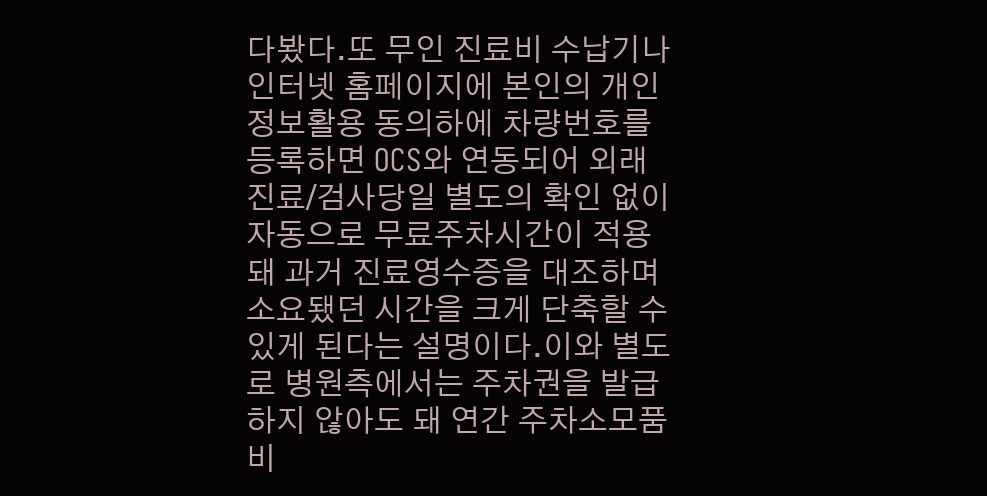다봤다.또 무인 진료비 수납기나 인터넷 홈페이지에 본인의 개인정보활용 동의하에 차량번호를 등록하면 OCS와 연동되어 외래진료/검사당일 별도의 확인 없이 자동으로 무료주차시간이 적용돼 과거 진료영수증을 대조하며 소요됐던 시간을 크게 단축할 수 있게 된다는 설명이다.이와 별도로 병원측에서는 주차권을 발급하지 않아도 돼 연간 주차소모품 비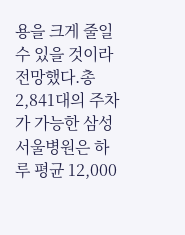용을 크게 줄일 수 있을 것이라 전망했다.총 2,841대의 주차가 가능한 삼성서울병원은 하루 평균 12,000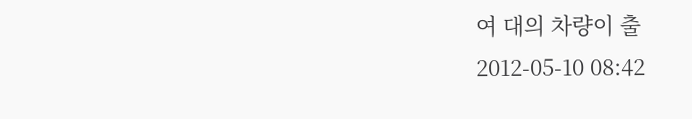여 대의 차량이 출
2012-05-10 08:42